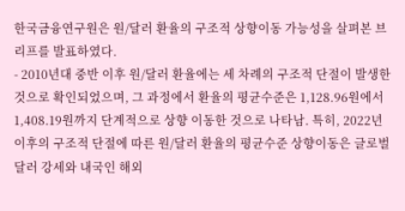한국금융연구원은 원/달러 환율의 구조적 상향이동 가능성을 살펴본 브리프를 발표하였다.
- 2010년대 중반 이후 원/달러 환율에는 세 차례의 구조적 단절이 발생한 것으로 확인되었으며, 그 과정에서 환율의 평균수준은 1,128.96원에서 1,408.19원까지 단계적으로 상향 이동한 것으로 나타남. 특히, 2022년 이후의 구조적 단절에 따른 원/달러 환율의 평균수준 상향이동은 글로벌 달러 강세와 내국인 해외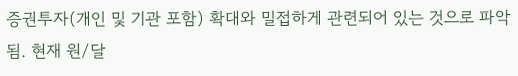증권투자(개인 및 기관 포함) 확대와 밀접하게 관련되어 있는 것으로 파악됨. 현재 원/달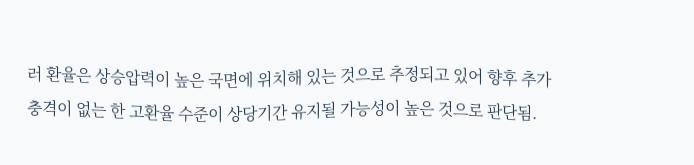러 환율은 상승압력이 높은 국면에 위치해 있는 것으로 추정되고 있어 향후 추가 충격이 없는 한 고환율 수준이 상당기간 유지될 가능성이 높은 것으로 판단됨.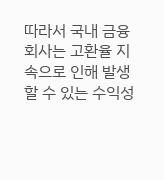따라서 국내 금융회사는 고환율 지속으로 인해 발생할 수 있는 수익성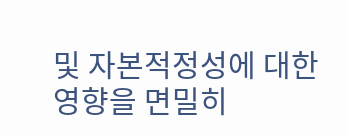및 자본적정성에 대한 영향을 면밀히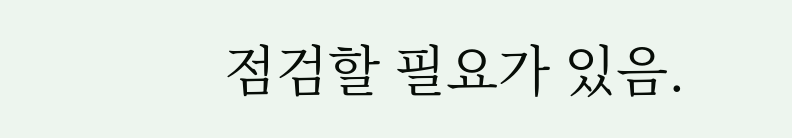점검할 필요가 있음.